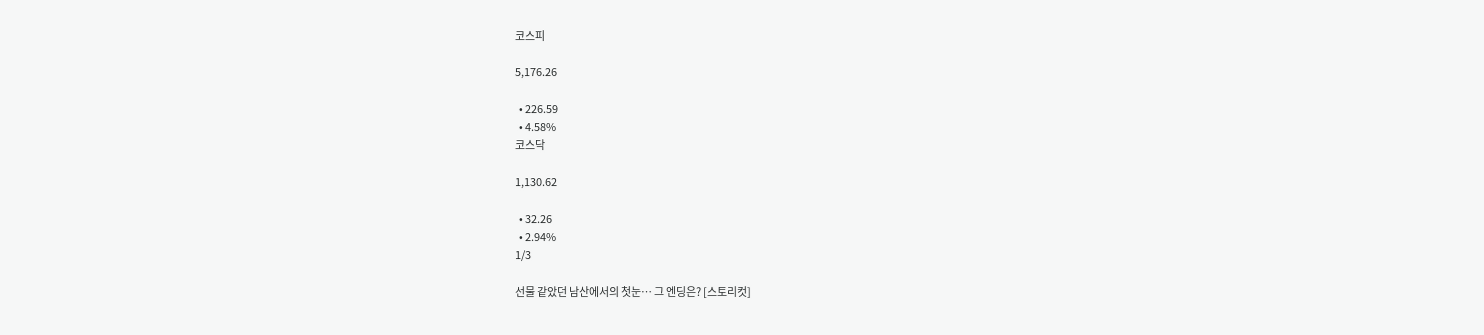코스피

5,176.26

  • 226.59
  • 4.58%
코스닥

1,130.62

  • 32.26
  • 2.94%
1/3

선물 같았던 남산에서의 첫눈… 그 엔딩은? [스토리컷]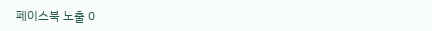페이스북 노출 0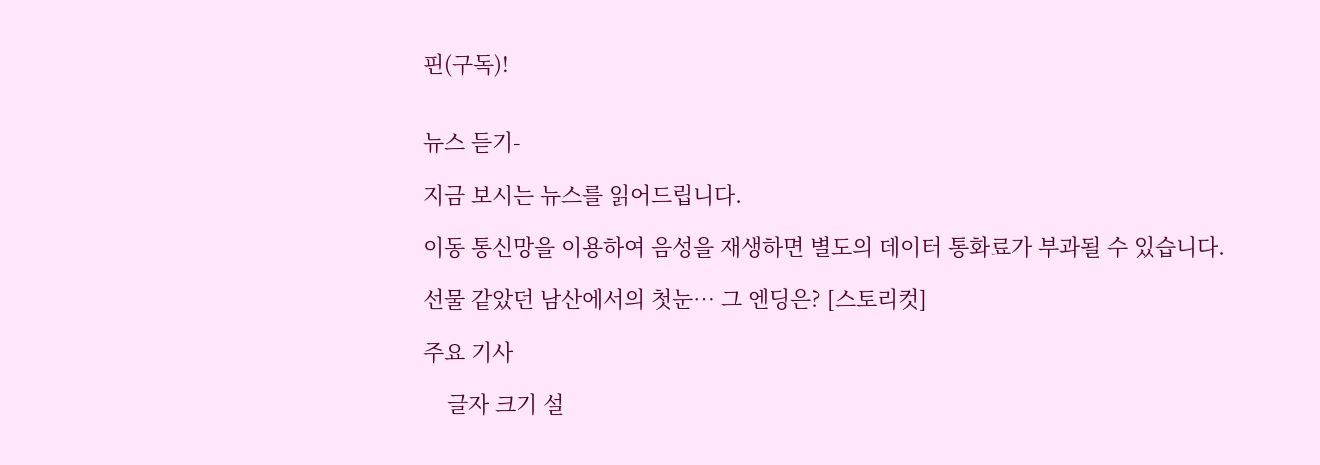핀(구독)!


뉴스 듣기-

지금 보시는 뉴스를 읽어드립니다.

이동 통신망을 이용하여 음성을 재생하면 별도의 데이터 통화료가 부과될 수 있습니다.

선물 같았던 남산에서의 첫눈… 그 엔딩은? [스토리컷]

주요 기사

    글자 크기 설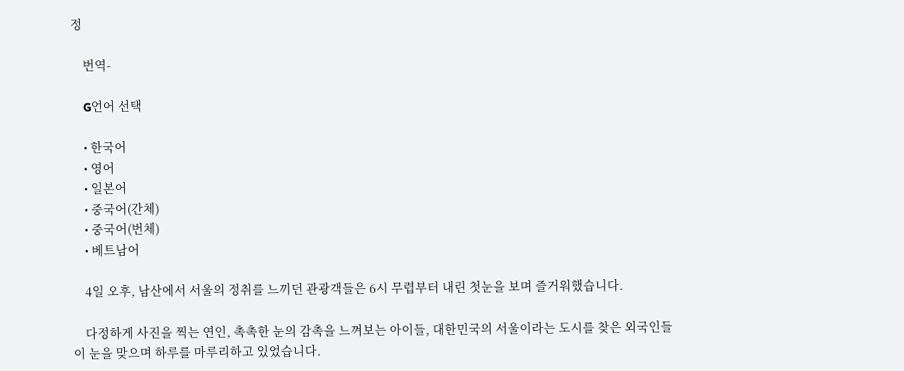정

    번역-

    G언어 선택

    • 한국어
    • 영어
    • 일본어
    • 중국어(간체)
    • 중국어(번체)
    • 베트남어

    4일 오후, 남산에서 서울의 정취를 느끼던 관광객들은 6시 무렵부터 내린 첫눈을 보며 즐거워했습니다.

    다정하게 사진을 찍는 연인, 촉촉한 눈의 감촉을 느껴보는 아이들, 대한민국의 서울이라는 도시를 찾은 외국인들이 눈을 맞으며 하루를 마루리하고 있었습니다.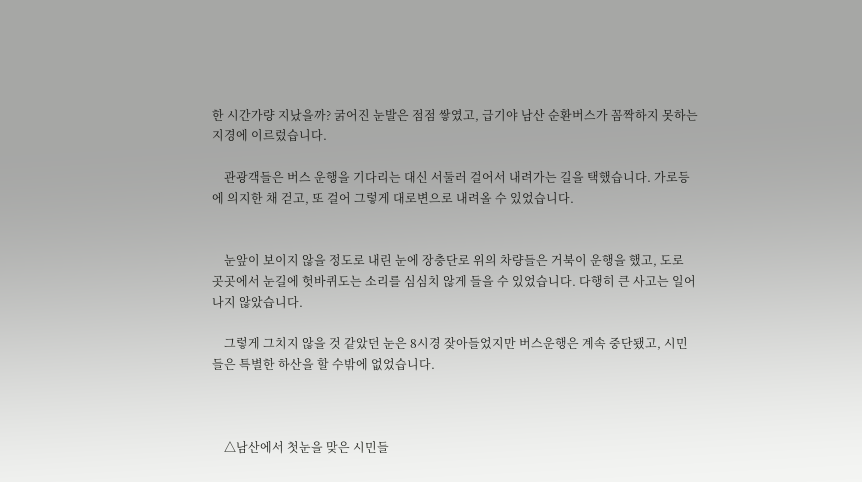한 시간가량 지났을까? 굵어진 눈발은 점점 쌓였고, 급기야 남산 순환버스가 꼼짝하지 못하는 지경에 이르렀습니다.

    관광객들은 버스 운행을 기다리는 대신 서둘러 걸어서 내려가는 길을 택했습니다. 가로등에 의지한 채 걷고, 또 걸어 그렇게 대로변으로 내려올 수 있었습니다.


    눈앞이 보이지 않을 정도로 내린 눈에 장충단로 위의 차량들은 거북이 운행을 했고, 도로 곳곳에서 눈길에 헛바퀴도는 소리를 심심치 않게 들을 수 있었습니다. 다행히 큰 사고는 일어나지 않았습니다.

    그렇게 그치지 않을 것 같았던 눈은 8시경 잦아들었지만 버스운행은 계속 중단됐고, 시민들은 특별한 하산을 할 수밖에 없었습니다.



    △남산에서 첫눈을 맞은 시민들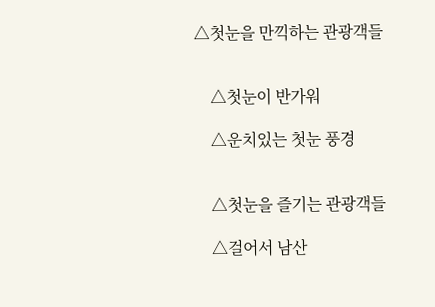△첫눈을 만끽하는 관광객들


    △첫눈이 반가워

    △운치있는 첫눈 풍경


    △첫눈을 즐기는 관광객들

    △걸어서 남산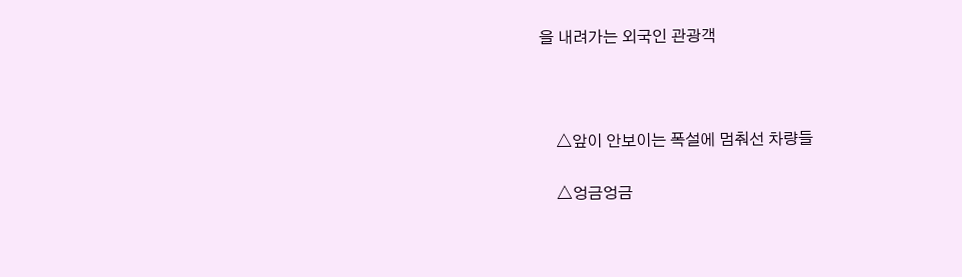을 내려가는 외국인 관광객



    △앞이 안보이는 폭설에 멈춰선 차량들

    △엉금엉금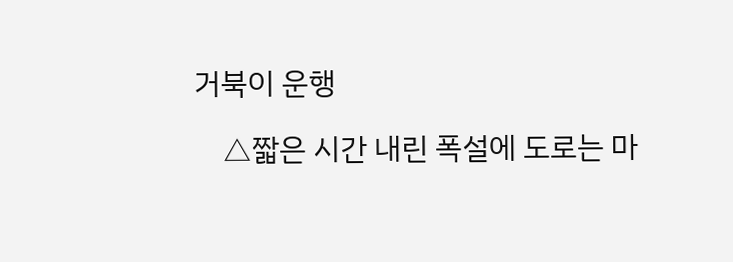거북이 운행

    △짧은 시간 내린 폭설에 도로는 마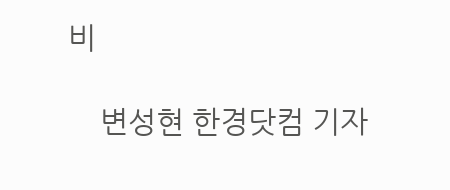비

    변성현 한경닷컴 기자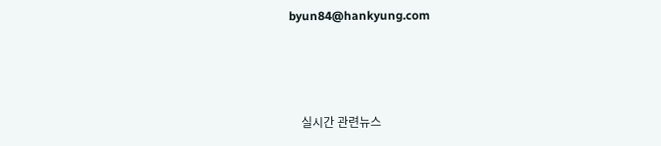byun84@hankyung.com



    실시간 관련뉴스